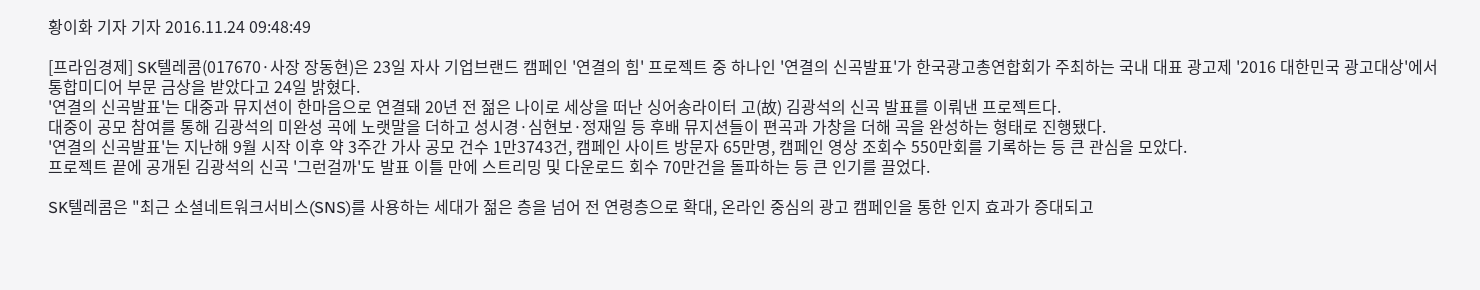황이화 기자 기자 2016.11.24 09:48:49

[프라임경제] SK텔레콤(017670·사장 장동현)은 23일 자사 기업브랜드 캠페인 '연결의 힘' 프로젝트 중 하나인 '연결의 신곡발표'가 한국광고총연합회가 주최하는 국내 대표 광고제 '2016 대한민국 광고대상'에서 통합미디어 부문 금상을 받았다고 24일 밝혔다.
'연결의 신곡발표'는 대중과 뮤지션이 한마음으로 연결돼 20년 전 젊은 나이로 세상을 떠난 싱어송라이터 고(故) 김광석의 신곡 발표를 이뤄낸 프로젝트다.
대중이 공모 참여를 통해 김광석의 미완성 곡에 노랫말을 더하고 성시경·심현보·정재일 등 후배 뮤지션들이 편곡과 가창을 더해 곡을 완성하는 형태로 진행됐다.
'연결의 신곡발표'는 지난해 9월 시작 이후 약 3주간 가사 공모 건수 1만3743건, 캠페인 사이트 방문자 65만명, 캠페인 영상 조회수 550만회를 기록하는 등 큰 관심을 모았다.
프로젝트 끝에 공개된 김광석의 신곡 '그런걸까'도 발표 이틀 만에 스트리밍 및 다운로드 회수 70만건을 돌파하는 등 큰 인기를 끌었다.

SK텔레콤은 "최근 소셜네트워크서비스(SNS)를 사용하는 세대가 젊은 층을 넘어 전 연령층으로 확대, 온라인 중심의 광고 캠페인을 통한 인지 효과가 증대되고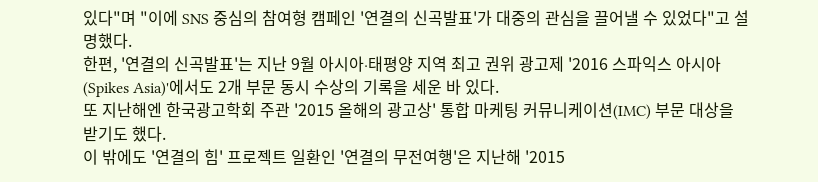있다"며 "이에 SNS 중심의 참여형 캠페인 '연결의 신곡발표'가 대중의 관심을 끌어낼 수 있었다"고 설명했다.
한편, '연결의 신곡발표'는 지난 9월 아시아∙태평양 지역 최고 권위 광고제 '2016 스파익스 아시아(Spikes Asia)'에서도 2개 부문 동시 수상의 기록을 세운 바 있다.
또 지난해엔 한국광고학회 주관 '2015 올해의 광고상' 통합 마케팅 커뮤니케이션(IMC) 부문 대상을 받기도 했다.
이 밖에도 '연결의 힘' 프로젝트 일환인 '연결의 무전여행'은 지난해 '2015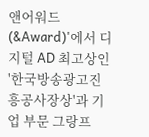앤어워드(&Award)'에서 디지털 AD 최고상인 '한국방송광고진흥공사장상'과 기업 부문 그랑프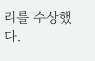리를 수상했다.